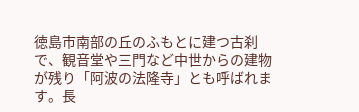徳島市南部の丘のふもとに建つ古刹で、観音堂や三門など中世からの建物が残り「阿波の法隆寺」とも呼ばれます。長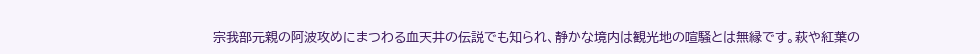宗我部元親の阿波攻めにまつわる血天井の伝説でも知られ、静かな境内は観光地の喧騒とは無縁です。萩や紅葉の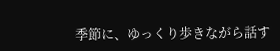季節に、ゆっくり歩きながら話す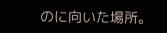のに向いた場所。